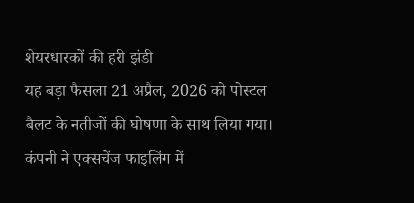शेयरधारकों की हरी झंडी
यह बड़ा फैसला 21 अप्रैल, 2026 को पोस्टल बैलट के नतीजों की घोषणा के साथ लिया गया। कंपनी ने एक्सचेंज फाइलिंग में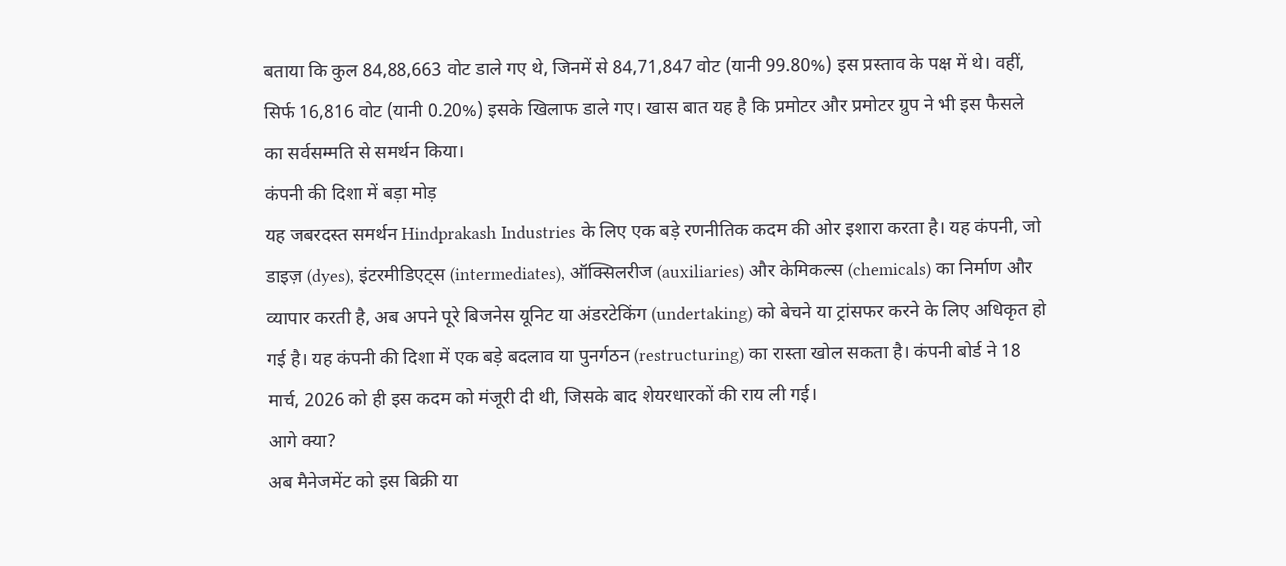बताया कि कुल 84,88,663 वोट डाले गए थे, जिनमें से 84,71,847 वोट (यानी 99.80%) इस प्रस्ताव के पक्ष में थे। वहीं, सिर्फ 16,816 वोट (यानी 0.20%) इसके खिलाफ डाले गए। खास बात यह है कि प्रमोटर और प्रमोटर ग्रुप ने भी इस फैसले का सर्वसम्मति से समर्थन किया।
कंपनी की दिशा में बड़ा मोड़
यह जबरदस्त समर्थन Hindprakash Industries के लिए एक बड़े रणनीतिक कदम की ओर इशारा करता है। यह कंपनी, जो डाइज़ (dyes), इंटरमीडिएट्स (intermediates), ऑक्सिलरीज (auxiliaries) और केमिकल्स (chemicals) का निर्माण और व्यापार करती है, अब अपने पूरे बिजनेस यूनिट या अंडरटेकिंग (undertaking) को बेचने या ट्रांसफर करने के लिए अधिकृत हो गई है। यह कंपनी की दिशा में एक बड़े बदलाव या पुनर्गठन (restructuring) का रास्ता खोल सकता है। कंपनी बोर्ड ने 18 मार्च, 2026 को ही इस कदम को मंजूरी दी थी, जिसके बाद शेयरधारकों की राय ली गई।
आगे क्या?
अब मैनेजमेंट को इस बिक्री या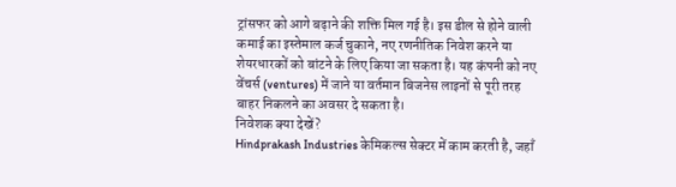ट्रांसफर को आगे बढ़ाने की शक्ति मिल गई है। इस डील से होने वाली कमाई का इस्तेमाल कर्ज चुकाने, नए रणनीतिक निवेश करने या शेयरधारकों को बांटने के लिए किया जा सकता है। यह कंपनी को नए वेंचर्स (ventures) में जाने या वर्तमान बिजनेस लाइनों से पूरी तरह बाहर निकलने का अवसर दे सकता है।
निवेशक क्या देखें?
Hindprakash Industries केमिकल्स सेक्टर में काम करती है, जहाँ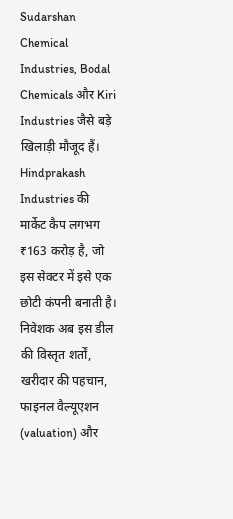Sudarshan Chemical Industries, Bodal Chemicals और Kiri Industries जैसे बड़े खिलाड़ी मौजूद हैं। Hindprakash Industries की मार्केट कैप लगभग ₹163 करोड़ है, जो इस सेक्टर में इसे एक छोटी कंपनी बनाती है। निवेशक अब इस डील की विस्तृत शर्तों, खरीदार की पहचान, फाइनल वैल्यूएशन (valuation) और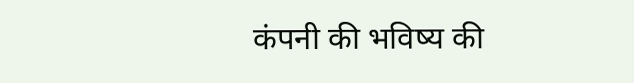कंपनी की भविष्य की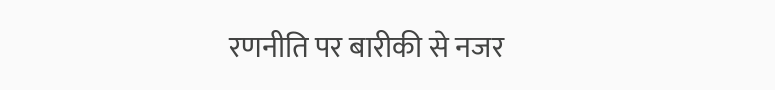रणनीति पर बारीकी से नजर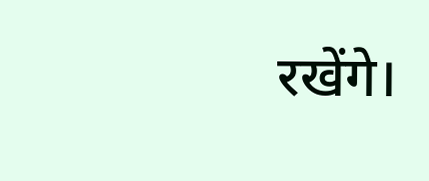रखेंगे।